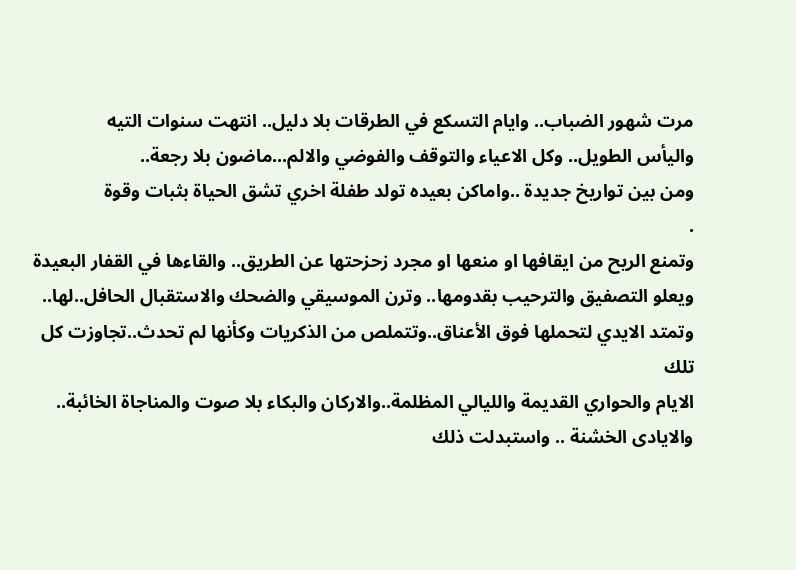مرت شهور الضباب.. وايام التسكع في الطرقات بلا دليل.. انتهت سنوات التيه
واليأس الطويل.. وكل الاعياء والتوقف والفوضي والالم...ماضون بلا رجعة..
ومن بين تواريخ جديدة ..واماكن بعيده تولد طفلة اخري تشق الحياة بثبات وقوة
.
وتمنع الريح من ايقافها او منعها او مجرد زحزحتها عن الطريق.. والقاءها في القفار البعيدة
ويعلو التصفيق والترحيب بقدومها.. وترن الموسيقي والضحك والاستقبال الحافل..لها..
وتمتد الايدي لتحملها فوق الأعناق..وتتملص من الذكريات وكأنها لم تحدث..تجاوزت كل تلك
الايام والحواري القديمة والليالي المظلمة..والاركان والبكاء بلا صوت والمناجاة الخائبة..
والايادى الخشنة .. واستبدلت ذلك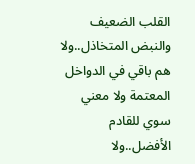القلب الضعيف والنبض المتخاذل..ولا هم باقي في الدواخل
المعتمة ولا معني سوي للقادم الأفضل..ولا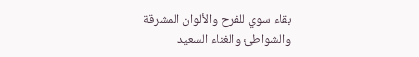بقاء سوي للفرح والألوان المشرقة
والشواطئ والغناء السعيد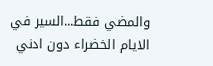والمضي فقط...السير في الايام الخضراء دون ادني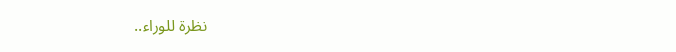نظرة للوراء..